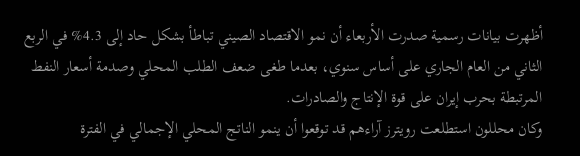أظهرت بيانات رسمية صدرت الأربعاء أن نمو الاقتصاد الصيني تباطأ بشكل حاد إلى 4.3% في الربع الثاني من العام الجاري على أساس سنوي، بعدما طغى ضعف الطلب المحلي وصدمة أسعار النفط المرتبطة بحرب إيران على قوة الإنتاج والصادرات.
وكان محللون استطلعت رويترز آراءهم قد توقعوا أن ينمو الناتج المحلي الإجمالي في الفترة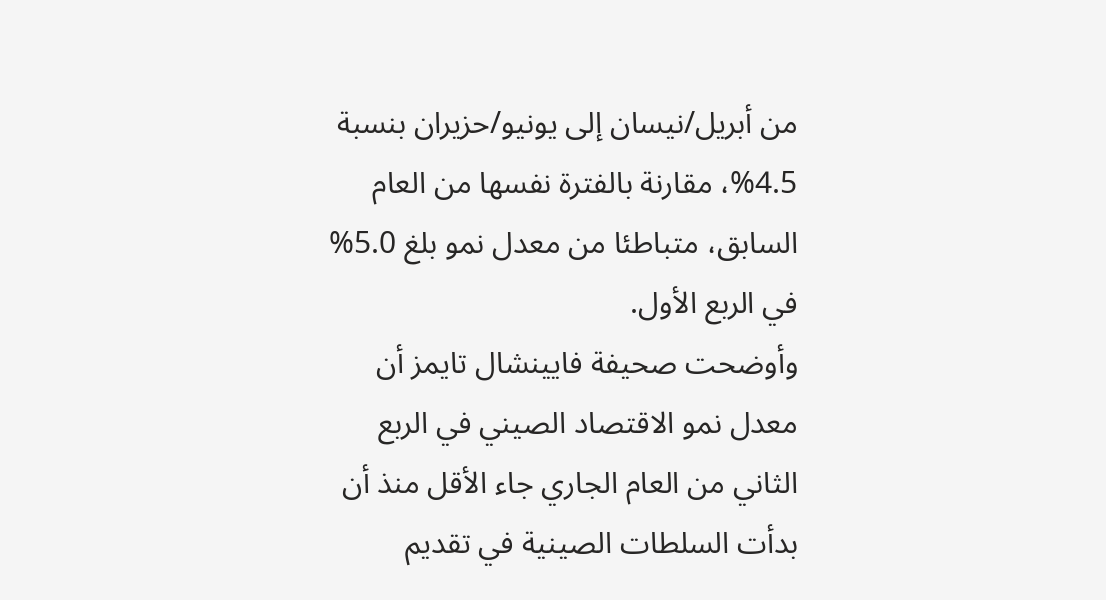من أبريل/نيسان إلى يونيو/حزيران بنسبة 4.5%، مقارنة بالفترة نفسها من العام السابق، متباطئا من معدل نمو بلغ 5.0% في الربع الأول.
وأوضحت صحيفة فايينشال تايمز أن معدل نمو الاقتصاد الصيني في الربع الثاني من العام الجاري جاء الأقل منذ أن بدأت السلطات الصينية في تقديم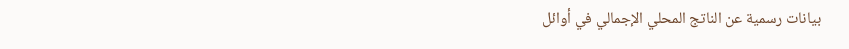بيانات رسمية عن الناتج المحلي الإجمالي في أوائل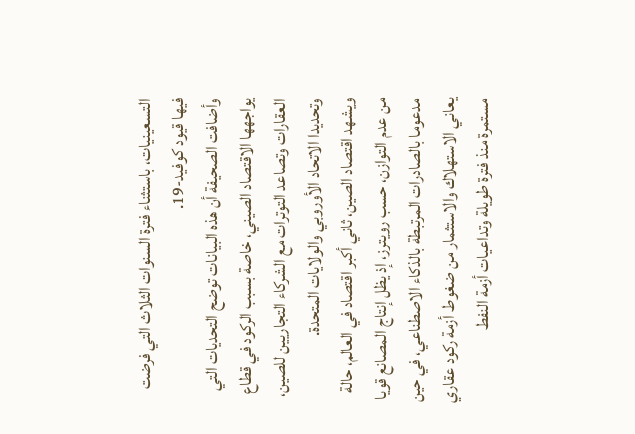التسعينيات، باستثناء فترة السنوات الثلاث التي فرضت فيها قيود كوفيد-19.
وأضافت الصحيفة أن هذه البيانات توضح التحديات التي يواجهها الاقتصاد الصيني، خاصة بسبب الركود في قطاع العقارات وتصاعد التوترات مع الشركاء التجاريين للصين، وتحديدا الاتحاد الأوروبي والولايات المتحدة.
ويشهد اقتصاد الصين، ثاني أكبر اقتصاد في العالم، حالة من عدم التوازن، حسب رويترز، إذ يظل إنتاج المصانع قويا مدعوما بالصادرات المرتبطة بالذكاء الاصطناعي، في حين يعاني الاستهلاك والاستثمار من ضغوط أزمة ركود عقاري مستمرة منذ فترة طويلة وتداعيات أزمة النفط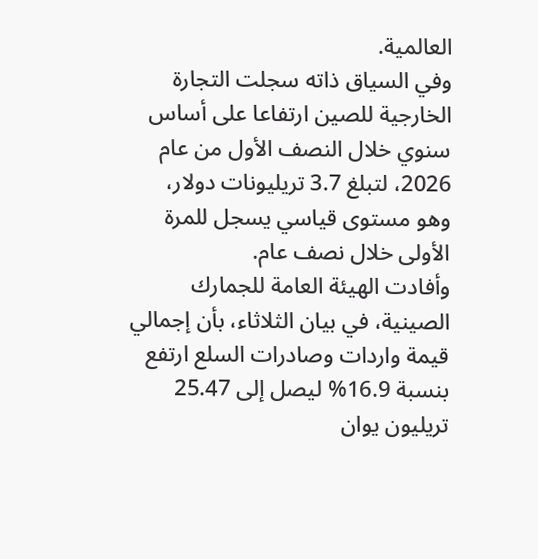العالمية.
وفي السياق ذاته سجلت التجارة الخارجية للصين ارتفاعا على أساس سنوي خلال النصف الأول من عام 2026، لتبلغ 3.7 تريليونات دولار، وهو مستوى قياسي يسجل للمرة الأولى خلال نصف عام.
وأفادت الهيئة العامة للجمارك الصينية، في بيان الثلاثاء، بأن إجمالي قيمة واردات وصادرات السلع ارتفع بنسبة 16.9% ليصل إلى 25.47 تريليون يوان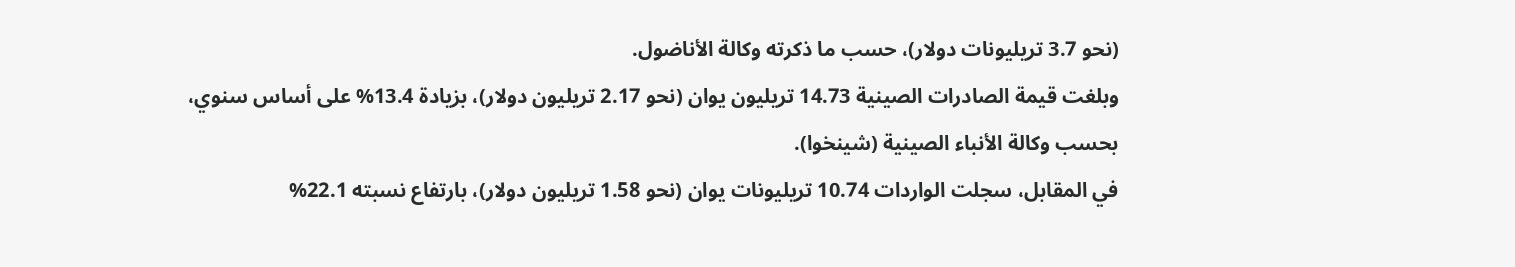(نحو 3.7 تريليونات دولار)، حسب ما ذكرته وكالة الأناضول.
وبلغت قيمة الصادرات الصينية 14.73 تريليون يوان (نحو 2.17 تريليون دولار)، بزيادة 13.4% على أساس سنوي، بحسب وكالة الأنباء الصينية (شينخوا).
في المقابل، سجلت الواردات 10.74 تريليونات يوان (نحو 1.58 تريليون دولار)، بارتفاع نسبته 22.1%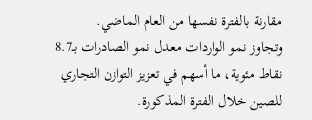مقارنة بالفترة نفسها من العام الماضي.
وتجاوز نمو الواردات معدل نمو الصادرات بـ8.7 نقاط مئوية، ما أسهم في تعزيز التوازن التجاري للصين خلال الفترة المذكورة.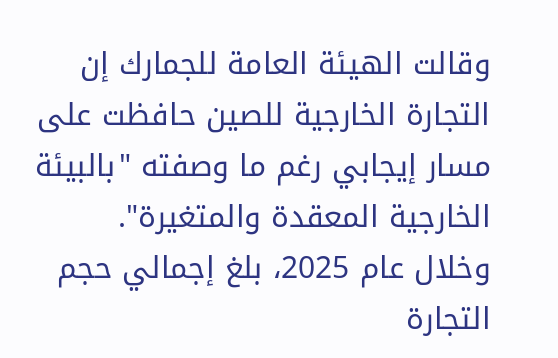وقالت الهيئة العامة للجمارك إن التجارة الخارجية للصين حافظت على مسار إيجابي رغم ما وصفته "بالبيئة الخارجية المعقدة والمتغيرة".
وخلال عام 2025، بلغ إجمالي حجم التجارة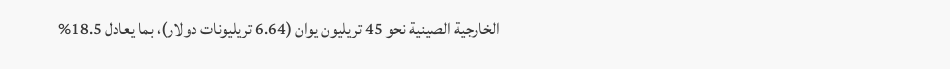الخارجية الصينية نحو 45 تريليون يوان (6.64 تريليونات دولار)، بما يعادل 18.5%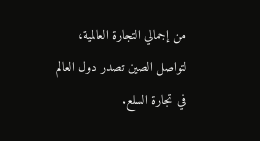من إجمالي التجارة العالمية، لتواصل الصين تصدر دول العالم في تجارة السلع.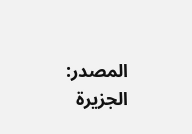المصدر:
الجزيرة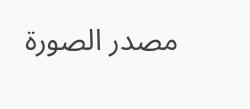مصدر الصورة